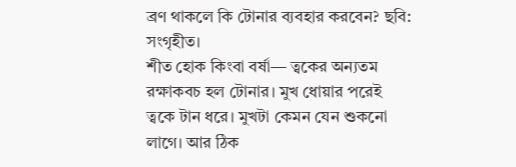ব্রণ থাকলে কি টোনার ব্যবহার করবেন? ছবি: সংগৃহীত।
শীত হোক কিংবা বর্ষা— ত্বকের অন্যতম রক্ষাকবচ হল টোনার। মুখ ধোয়ার পরেই ত্বকে টান ধরে। মুখটা কেমন যেন শুকনো লাগে। আর ঠিক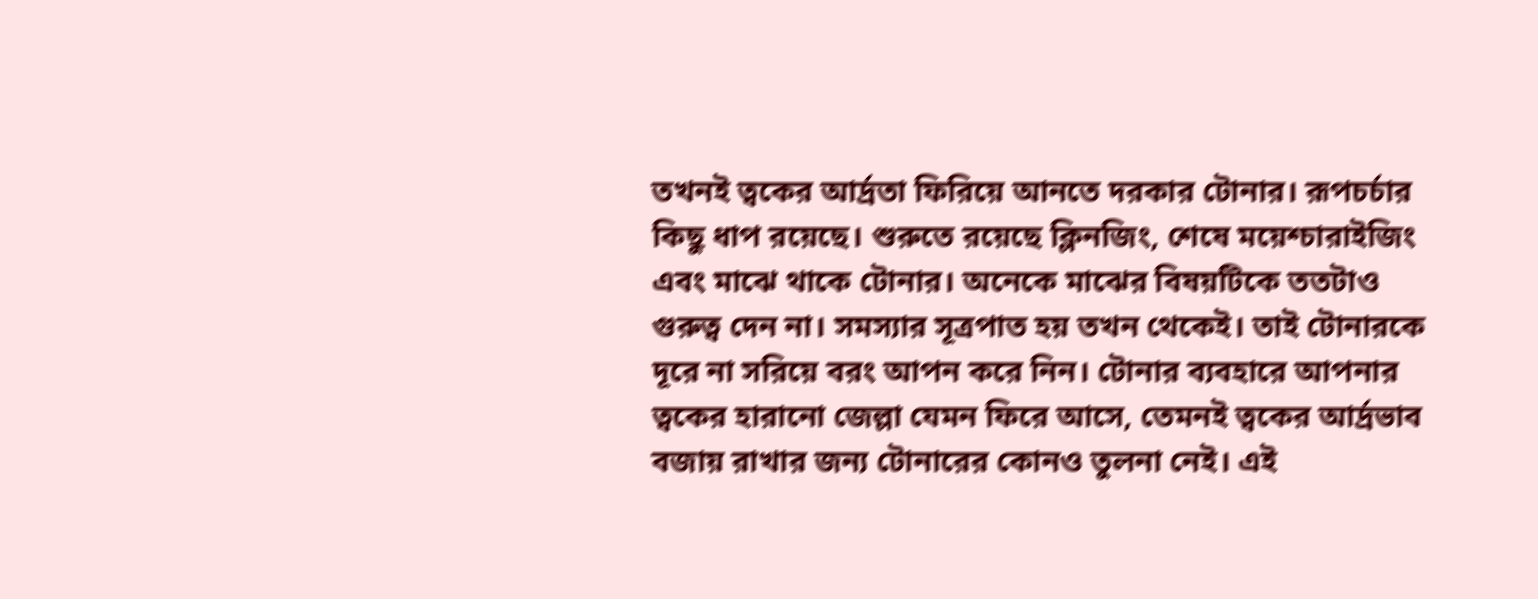তখনই ত্বকের আর্দ্রতা ফিরিয়ে আনতে দরকার টোনার। রূপচর্চার কিছু ধাপ রয়েছে। শুরুতে রয়েছে ক্লিনজিং, শেষে ময়েশ্চারাইজিং এবং মাঝে থাকে টোনার। অনেকে মাঝের বিষয়টিকে ততটাও গুরুত্ব দেন না। সমস্যার সূত্রপাত হয় তখন থেকেই। তাই টোনারকে দূরে না সরিয়ে বরং আপন করে নিন। টোনার ব্যবহারে আপনার ত্বকের হারানো জেল্লা যেমন ফিরে আসে, তেমনই ত্বকের আর্দ্রভাব বজায় রাখার জন্য টোনারের কোনও তুলনা নেই। এই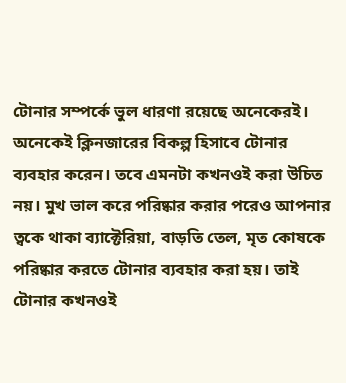টোনার সম্পর্কে ভুল ধারণা রয়েছে অনেকেরই।
অনেকেই ক্লিনজারের বিকল্প হিসাবে টোনার ব্যবহার করেন। তবে এমনটা কখনওই করা উচিত নয়। মুখ ভাল করে পরিষ্কার করার পরেও আপনার ত্বকে থাকা ব্যাক্টেরিয়া, বাড়তি তেল, মৃত কোষকে পরিষ্কার করতে টোনার ব্যবহার করা হয়। তাই টোনার কখনওই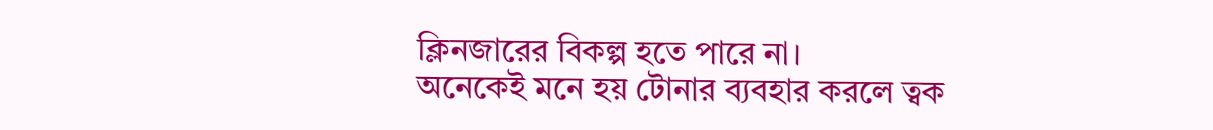ক্লিনজারের বিকল্প হতে পারে না।
অনেকেই মনে হয় টোনার ব্যবহার করলে ত্বক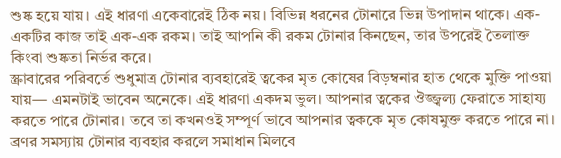শুষ্ক হয়ে যায়। এই ধারণা একেবারেই ঠিক নয়। বিভিন্ন ধরনের টোনারে ভিন্ন উপাদান থাকে। এক-একটির কাজ তাই এক-এক রকম। তাই আপনি কী রকম টোনার কিনছেন, তার উপরেই তৈলাক্ত কিংবা শুষ্কতা নির্ভর করে।
স্ক্রাবারের পরিবর্তে শুধুমাত্র টোনার ব্যবহারেই ত্বকের মৃত কোষের বিড়ম্বনার হাত থেকে মুক্তি পাওয়া যায়— এমনটাই ভাবেন অনেকে। এই ধারণা একদম ভুল। আপনার ত্বকের ঔজ্জ্বল্য ফেরাতে সাহায্য করতে পারে টোনার। তবে তা কখনওই সম্পূর্ণ ভাবে আপনার ত্বককে মৃত কোষমুক্ত করতে পারে না।
ব্রণর সমস্যায় টোনার ব্যবহার করলে সমাধান মিলবে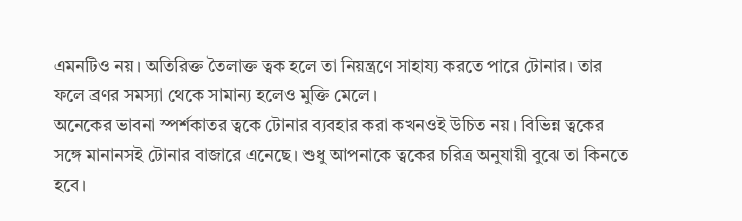এমনটিও নয়। অতিরিক্ত তৈলাক্ত ত্বক হলে তা নিয়ন্ত্রণে সাহায্য করতে পারে টোনার। তার ফলে ব্রণর সমস্যা থেকে সামান্য হলেও মুক্তি মেলে।
অনেকের ভাবনা স্পর্শকাতর ত্বকে টোনার ব্যবহার করা কখনওই উচিত নয়। বিভিন্ন ত্বকের সঙ্গে মানানসই টোনার বাজারে এনেছে। শুধু আপনাকে ত্বকের চরিত্র অনুযায়ী বুঝে তা কিনতে হবে।